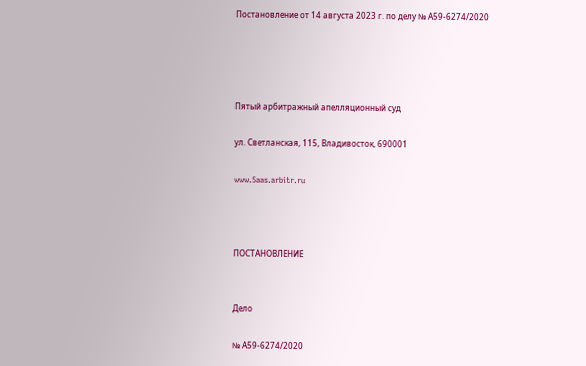Постановление от 14 августа 2023 г. по делу № А59-6274/2020




Пятый арбитражный апелляционный суд

ул. Светланская, 115, Владивосток, 690001

www.5aas.arbitr.ru



ПОСТАНОВЛЕНИЕ


Дело

№ А59-6274/2020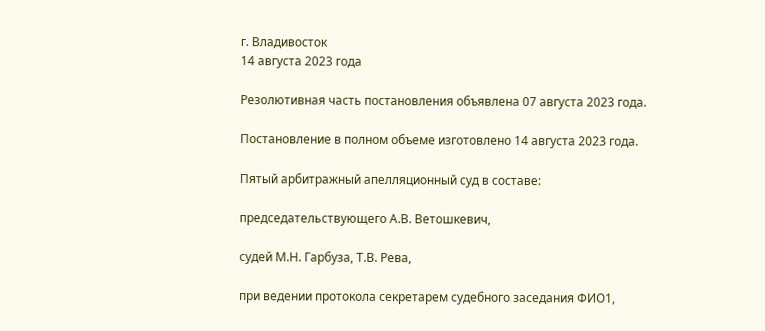г. Владивосток
14 августа 2023 года

Резолютивная часть постановления объявлена 07 августа 2023 года.

Постановление в полном объеме изготовлено 14 августа 2023 года.

Пятый арбитражный апелляционный суд в составе:

председательствующего А.В. Ветошкевич,

судей М.Н. Гарбуза, Т.В. Рева,

при ведении протокола секретарем судебного заседания ФИО1,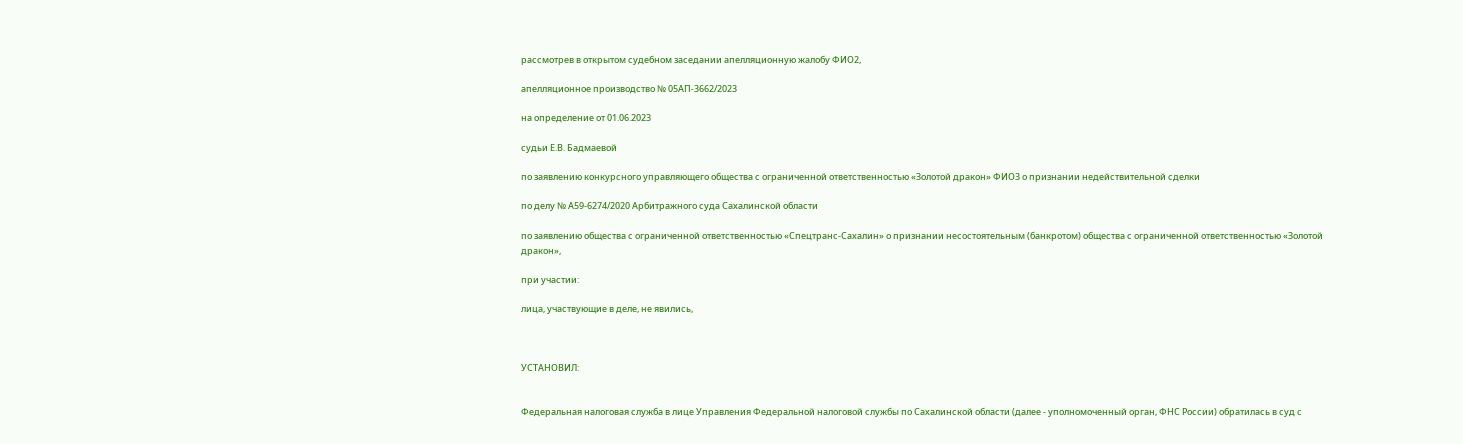рассмотрев в открытом судебном заседании апелляционную жалобу ФИО2,

апелляционное производство № 05АП-3662/2023

на определение от 01.06.2023

судьи Е.В. Бадмаевой

по заявлению конкурсного управляющего общества с ограниченной ответственностью «Золотой дракон» ФИО3 о признании недействительной сделки

по делу № А59-6274/2020 Арбитражного суда Сахалинской области

по заявлению общества с ограниченной ответственностью «Спецтранс-Сахалин» о признании несостоятельным (банкротом) общества с ограниченной ответственностью «Золотой дракон»,

при участии:

лица, участвующие в деле, не явились,



УСТАНОВИЛ:


Федеральная налоговая служба в лице Управления Федеральной налоговой службы по Сахалинской области (далее - уполномоченный орган, ФНС России) обратилась в суд с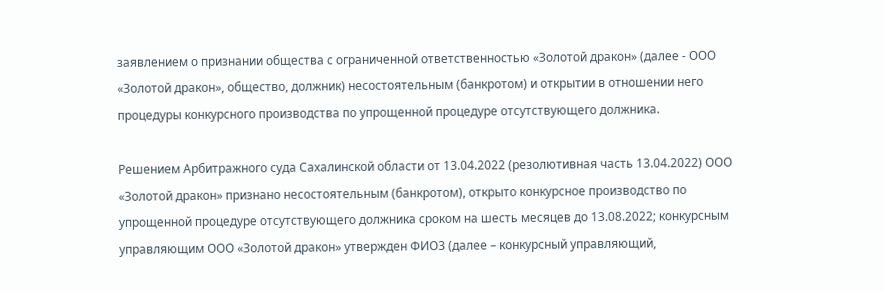заявлением о признании общества с ограниченной ответственностью «Золотой дракон» (далее - ООО «Золотой дракон», общество, должник) несостоятельным (банкротом) и открытии в отношении него процедуры конкурсного производства по упрощенной процедуре отсутствующего должника.

Решением Арбитражного суда Сахалинской области от 13.04.2022 (резолютивная часть 13.04.2022) ООО «Золотой дракон» признано несостоятельным (банкротом), открыто конкурсное производство по упрощенной процедуре отсутствующего должника сроком на шесть месяцев до 13.08.2022; конкурсным управляющим ООО «Золотой дракон» утвержден ФИО3 (далее – конкурсный управляющий,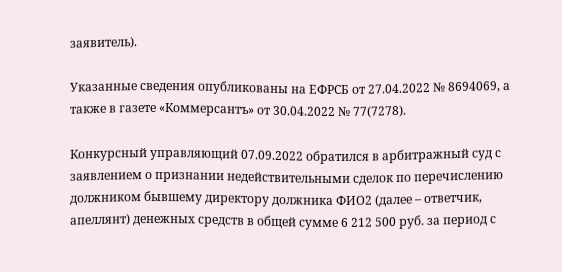заявитель).

Указанные сведения опубликованы на ЕФРСБ от 27.04.2022 № 8694069, а также в газете «Коммерсантъ» от 30.04.2022 № 77(7278).

Конкурсный управляющий 07.09.2022 обратился в арбитражный суд с заявлением о признании недействительными сделок по перечислению должником бывшему директору должника ФИО2 (далее – ответчик, апеллянт) денежных средств в общей сумме 6 212 500 руб. за период с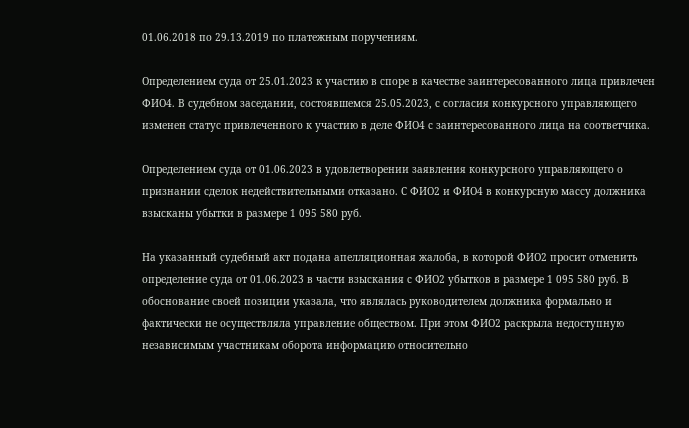01.06.2018 по 29.13.2019 по платежным поручениям.

Определением суда от 25.01.2023 к участию в споре в качестве заинтересованного лица привлечен ФИО4. В судебном заседании, состоявшемся 25.05.2023, с согласия конкурсного управляющего изменен статус привлеченного к участию в деле ФИО4 с заинтересованного лица на соответчика.

Определением суда от 01.06.2023 в удовлетворении заявления конкурсного управляющего о признании сделок недействительными отказано. С ФИО2 и ФИО4 в конкурсную массу должника взысканы убытки в размере 1 095 580 руб.

На указанный судебный акт подана апелляционная жалоба, в которой ФИО2 просит отменить определение суда от 01.06.2023 в части взыскания с ФИО2 убытков в размере 1 095 580 руб. В обоснование своей позиции указала, что являлась руководителем должника формально и фактически не осуществляла управление обществом. При этом ФИО2 раскрыла недоступную независимым участникам оборота информацию относительно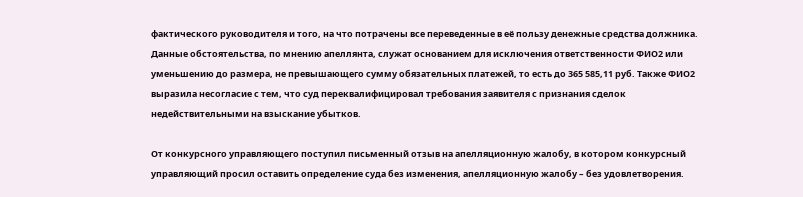фактического руководителя и того, на что потрачены все переведенные в её пользу денежные средства должника. Данные обстоятельства, по мнению апеллянта, служат основанием для исключения ответственности ФИО2 или уменьшению до размера, не превышающего сумму обязательных платежей, то есть до 365 585,11 руб. Также ФИО2 выразила несогласие с тем, что суд переквалифицировал требования заявителя с признания сделок недействительными на взыскание убытков.

От конкурсного управляющего поступил письменный отзыв на апелляционную жалобу, в котором конкурсный управляющий просил оставить определение суда без изменения, апелляционную жалобу – без удовлетворения.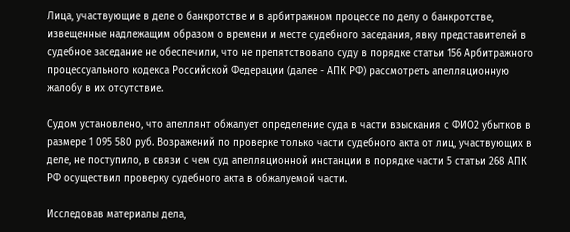Лица, участвующие в деле о банкротстве и в арбитражном процессе по делу о банкротстве, извещенные надлежащим образом о времени и месте судебного заседания, явку представителей в судебное заседание не обеспечили, что не препятствовало суду в порядке статьи 156 Арбитражного процессуального кодекса Российской Федерации (далее - АПК РФ) рассмотреть апелляционную жалобу в их отсутствие.

Судом установлено, что апеллянт обжалует определение суда в части взыскания с ФИО2 убытков в размере 1 095 580 руб. Возражений по проверке только части судебного акта от лиц, участвующих в деле, не поступило, в связи с чем суд апелляционной инстанции в порядке части 5 статьи 268 АПК РФ осуществил проверку судебного акта в обжалуемой части.

Исследовав материалы дела,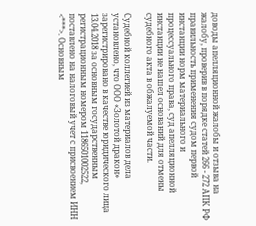доводы апелляционной жалобы и отзыва на жалобу, проверив в порядке статей 266 - 272 АПК РФ правильность применения судом первой инстанции норм материального и процессуального права, суд апелляционной инстанции не нашел оснований для отмены судебного акта в обжалуемой части.

Судебной коллегией из материалов дела установлено, что ООО «Золотой дракон» зарегистрировано в качестве юридического лица 13.04.2018 за основным государственным регистрационным номером 1186501002522, поставлено на налоговый учет с присвоением ИНН <***>. Основным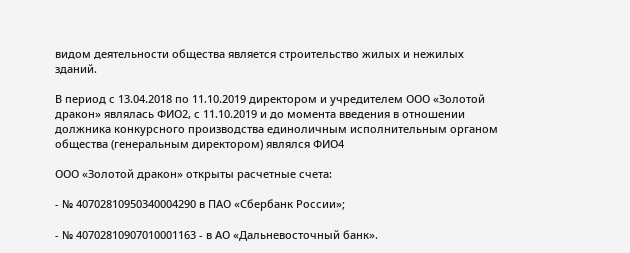видом деятельности общества является строительство жилых и нежилых зданий.

В период с 13.04.2018 по 11.10.2019 директором и учредителем ООО «Золотой дракон» являлась ФИО2, с 11.10.2019 и до момента введения в отношении должника конкурсного производства единоличным исполнительным органом общества (генеральным директором) являлся ФИО4

ООО «Золотой дракон» открыты расчетные счета:

- № 40702810950340004290 в ПАО «Сбербанк России»;

- № 40702810907010001163 - в АО «Дальневосточный банк».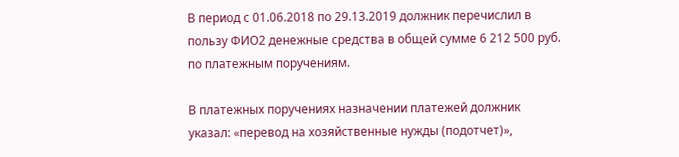В период с 01.06.2018 по 29.13.2019 должник перечислил в пользу ФИО2 денежные средства в общей сумме 6 212 500 руб. по платежным поручениям.

В платежных поручениях назначении платежей должник указал: «перевод на хозяйственные нужды (подотчет)»,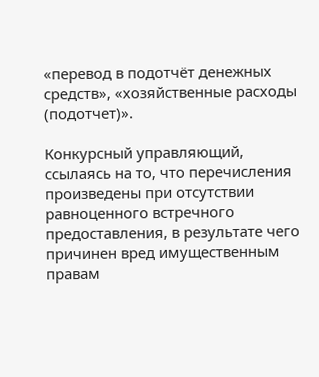«перевод в подотчёт денежных средств», «хозяйственные расходы (подотчет)».

Конкурсный управляющий, ссылаясь на то, что перечисления произведены при отсутствии равноценного встречного предоставления, в результате чего причинен вред имущественным правам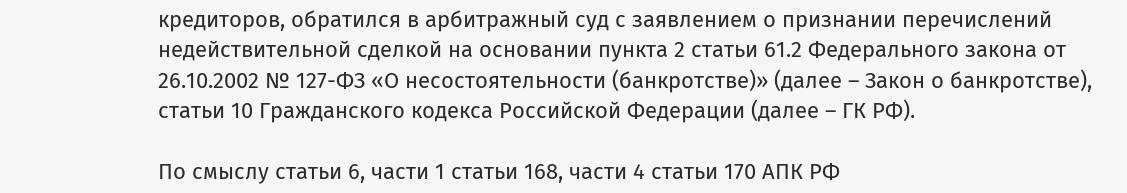кредиторов, обратился в арбитражный суд с заявлением о признании перечислений недействительной сделкой на основании пункта 2 статьи 61.2 Федерального закона от 26.10.2002 № 127-ФЗ «О несостоятельности (банкротстве)» (далее – Закон о банкротстве), статьи 10 Гражданского кодекса Российской Федерации (далее – ГК РФ).

По смыслу статьи 6, части 1 статьи 168, части 4 статьи 170 АПК РФ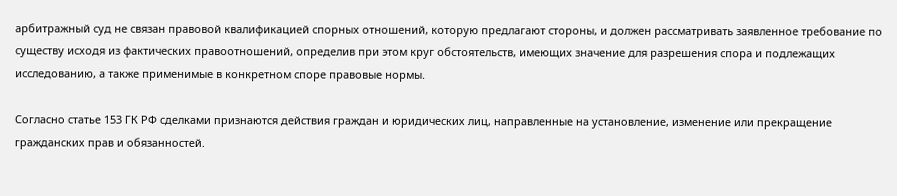арбитражный суд не связан правовой квалификацией спорных отношений, которую предлагают стороны, и должен рассматривать заявленное требование по существу исходя из фактических правоотношений, определив при этом круг обстоятельств, имеющих значение для разрешения спора и подлежащих исследованию, а также применимые в конкретном споре правовые нормы.

Согласно статье 153 ГК РФ сделками признаются действия граждан и юридических лиц, направленные на установление, изменение или прекращение гражданских прав и обязанностей.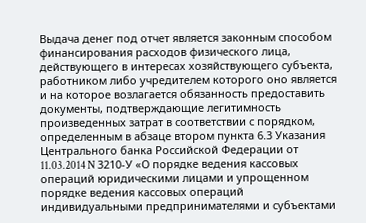Выдача денег под отчет является законным способом финансирования расходов физического лица, действующего в интересах хозяйствующего субъекта, работником либо учредителем которого оно является и на которое возлагается обязанность предоставить документы, подтверждающие легитимность произведенных затрат в соответствии с порядком, определенным в абзаце втором пункта 6.3 Указания Центрального банка Российской Федерации от 11.03.2014 N 3210-У «О порядке ведения кассовых операций юридическими лицами и упрощенном порядке ведения кассовых операций индивидуальными предпринимателями и субъектами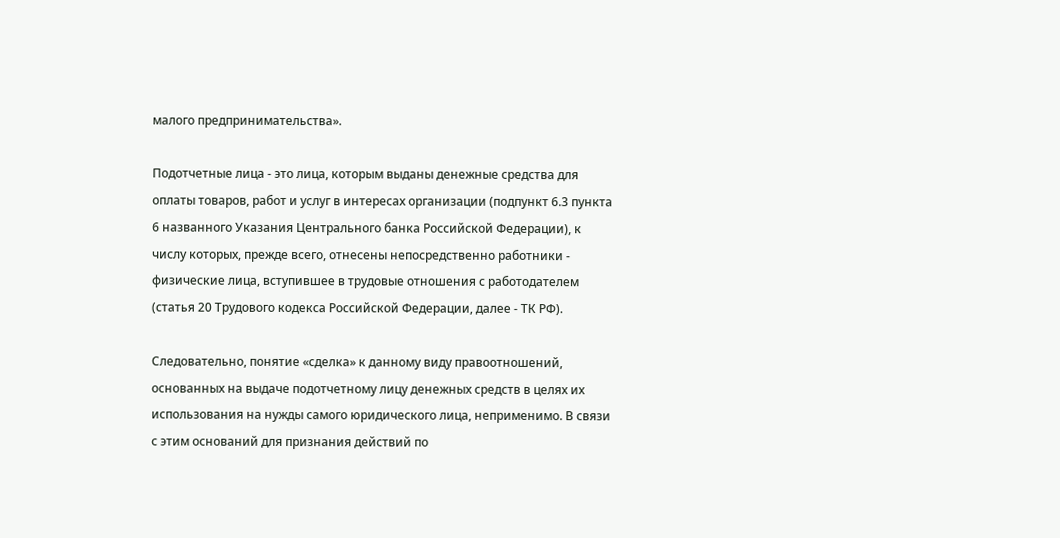малого предпринимательства».

Подотчетные лица - это лица, которым выданы денежные средства для оплаты товаров, работ и услуг в интересах организации (подпункт 6.3 пункта 6 названного Указания Центрального банка Российской Федерации), к числу которых, прежде всего, отнесены непосредственно работники - физические лица, вступившее в трудовые отношения с работодателем (статья 20 Трудового кодекса Российской Федерации, далее - ТК РФ).

Следовательно, понятие «сделка» к данному виду правоотношений, основанных на выдаче подотчетному лицу денежных средств в целях их использования на нужды самого юридического лица, неприменимо. В связи с этим оснований для признания действий по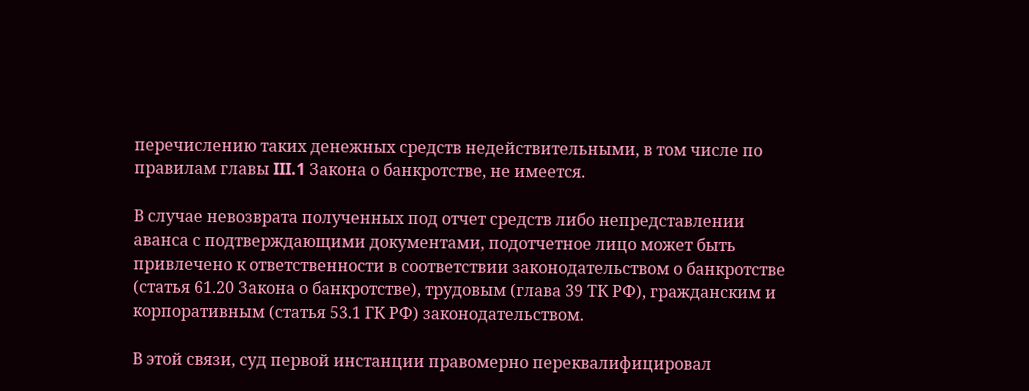перечислению таких денежных средств недействительными, в том числе по правилам главы III.1 Закона о банкротстве, не имеется.

В случае невозврата полученных под отчет средств либо непредставлении аванса с подтверждающими документами, подотчетное лицо может быть привлечено к ответственности в соответствии законодательством о банкротстве (статья 61.20 Закона о банкротстве), трудовым (глава 39 ТК РФ), гражданским и корпоративным (статья 53.1 ГК РФ) законодательством.

В этой связи, суд первой инстанции правомерно переквалифицировал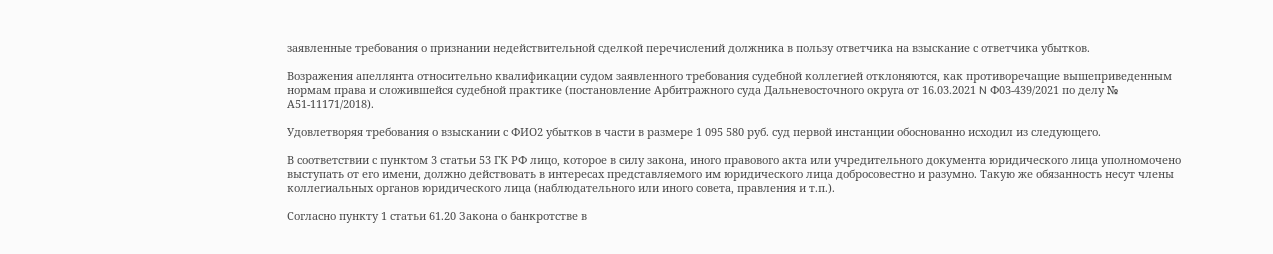заявленные требования о признании недействительной сделкой перечислений должника в пользу ответчика на взыскание с ответчика убытков.

Возражения апеллянта относительно квалификации судом заявленного требования судебной коллегией отклоняются, как противоречащие вышеприведенным нормам права и сложившейся судебной практике (постановление Арбитражного суда Дальневосточного округа от 16.03.2021 N Ф03-439/2021 по делу № А51-11171/2018).

Удовлетворяя требования о взыскании с ФИО2 убытков в части в размере 1 095 580 руб. суд первой инстанции обоснованно исходил из следующего.

В соответствии с пунктом 3 статьи 53 ГК РФ лицо, которое в силу закона, иного правового акта или учредительного документа юридического лица уполномочено выступать от его имени, должно действовать в интересах представляемого им юридического лица добросовестно и разумно. Такую же обязанность несут члены коллегиальных органов юридического лица (наблюдательного или иного совета, правления и т.п.).

Согласно пункту 1 статьи 61.20 Закона о банкротстве в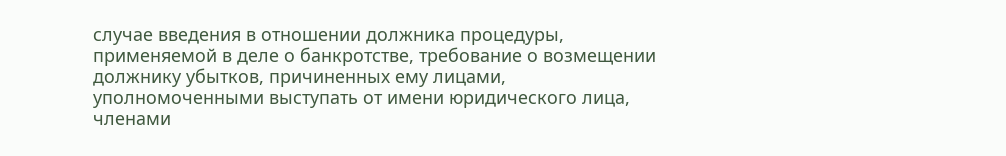случае введения в отношении должника процедуры, применяемой в деле о банкротстве, требование о возмещении должнику убытков, причиненных ему лицами, уполномоченными выступать от имени юридического лица, членами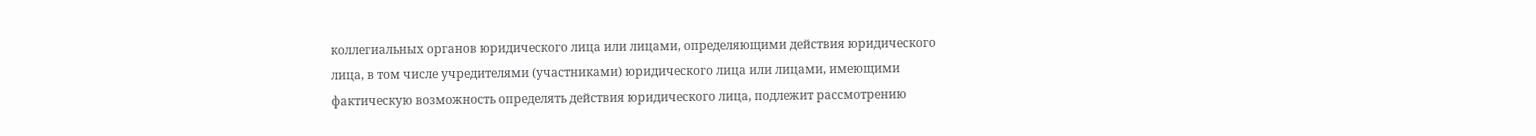коллегиальных органов юридического лица или лицами, определяющими действия юридического лица, в том числе учредителями (участниками) юридического лица или лицами, имеющими фактическую возможность определять действия юридического лица, подлежит рассмотрению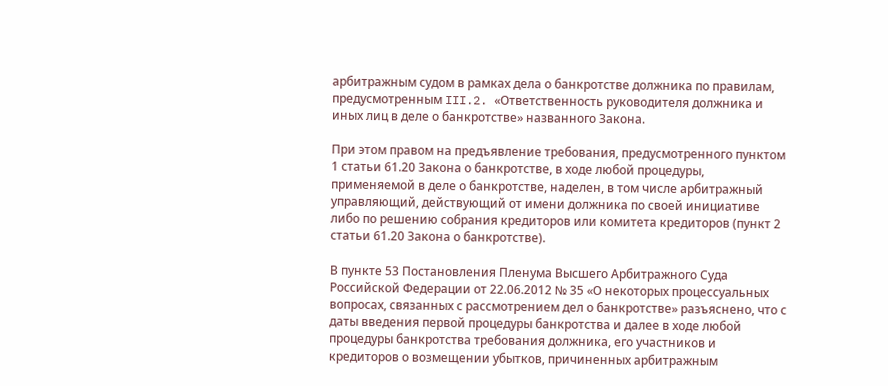арбитражным судом в рамках дела о банкротстве должника по правилам, предусмотренным III.2. «Ответственность руководителя должника и иных лиц в деле о банкротстве» названного Закона.

При этом правом на предъявление требования, предусмотренного пунктом 1 статьи 61.20 Закона о банкротстве, в ходе любой процедуры, применяемой в деле о банкротстве, наделен, в том числе арбитражный управляющий, действующий от имени должника по своей инициативе либо по решению собрания кредиторов или комитета кредиторов (пункт 2 статьи 61.20 Закона о банкротстве).

В пункте 53 Постановления Пленума Высшего Арбитражного Суда Российской Федерации от 22.06.2012 № 35 «О некоторых процессуальных вопросах, связанных с рассмотрением дел о банкротстве» разъяснено, что с даты введения первой процедуры банкротства и далее в ходе любой процедуры банкротства требования должника, его участников и кредиторов о возмещении убытков, причиненных арбитражным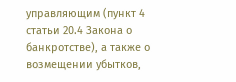управляющим (пункт 4 статьи 20.4 Закона о банкротстве), а также о возмещении убытков,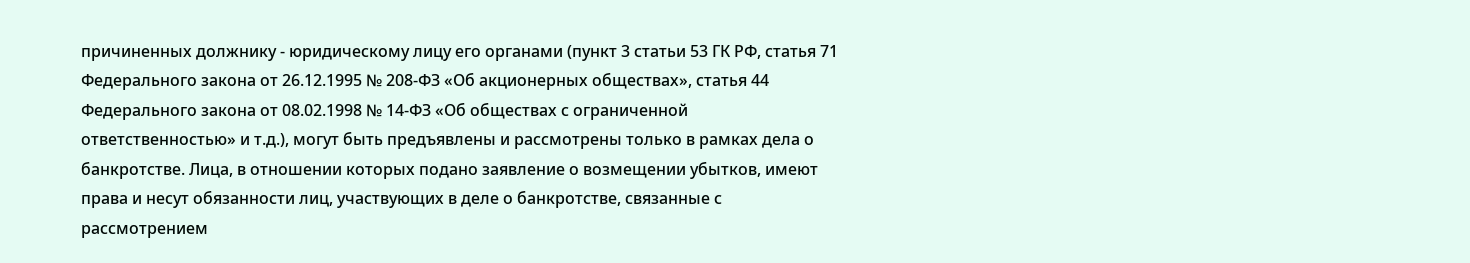причиненных должнику - юридическому лицу его органами (пункт 3 статьи 53 ГК РФ, статья 71 Федерального закона от 26.12.1995 № 208-ФЗ «Об акционерных обществах», статья 44 Федерального закона от 08.02.1998 № 14-ФЗ «Об обществах с ограниченной ответственностью» и т.д.), могут быть предъявлены и рассмотрены только в рамках дела о банкротстве. Лица, в отношении которых подано заявление о возмещении убытков, имеют права и несут обязанности лиц, участвующих в деле о банкротстве, связанные с рассмотрением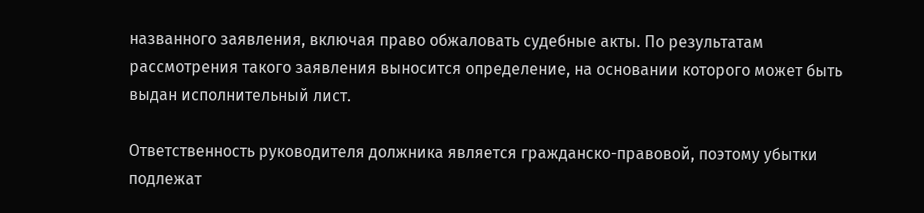названного заявления, включая право обжаловать судебные акты. По результатам рассмотрения такого заявления выносится определение, на основании которого может быть выдан исполнительный лист.

Ответственность руководителя должника является гражданско-правовой, поэтому убытки подлежат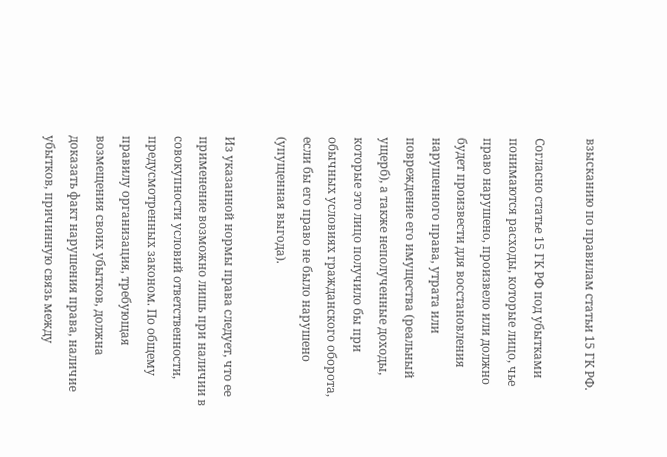взысканию по правилам статьи 15 ГК РФ.

Согласно статье 15 ГК РФ под убытками понимаются расходы, которые лицо, чье право нарушено, произвело или должно будет произвести для восстановления нарушенного права, утрата или повреждение его имущества (реальный ущерб), а также неполученные доходы, которые это лицо получило бы при обычных условиях гражданского оборота, если бы его право не было нарушено (упущенная выгода).

Из указанной нормы права следует, что ее применение возможно лишь при наличии в совокупности условий ответственности, предусмотренных законом. По общему правилу организация, требующая возмещения своих убытков, должна доказать факт нарушения права, наличие убытков, причинную связь между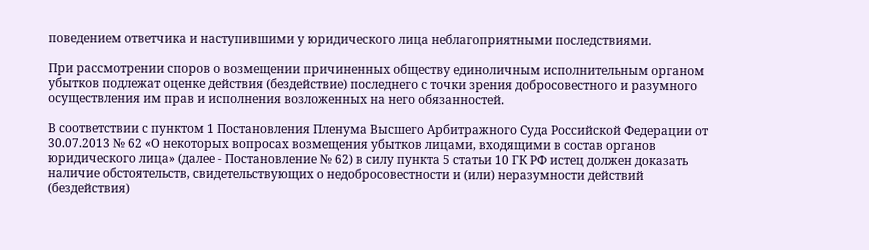поведением ответчика и наступившими у юридического лица неблагоприятными последствиями.

При рассмотрении споров о возмещении причиненных обществу единоличным исполнительным органом убытков подлежат оценке действия (бездействие) последнего с точки зрения добросовестного и разумного осуществления им прав и исполнения возложенных на него обязанностей.

В соответствии с пунктом 1 Постановления Пленума Высшего Арбитражного Суда Российской Федерации от 30.07.2013 № 62 «О некоторых вопросах возмещения убытков лицами, входящими в состав органов юридического лица» (далее - Постановление № 62) в силу пункта 5 статьи 10 ГК РФ истец должен доказать наличие обстоятельств, свидетельствующих о недобросовестности и (или) неразумности действий (бездействия)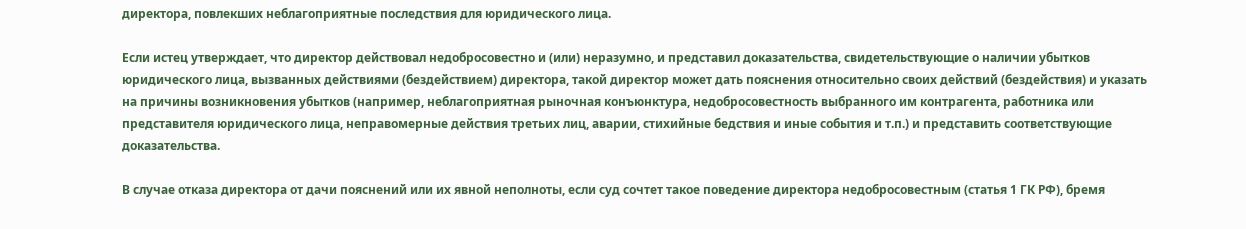директора, повлекших неблагоприятные последствия для юридического лица.

Если истец утверждает, что директор действовал недобросовестно и (или) неразумно, и представил доказательства, свидетельствующие о наличии убытков юридического лица, вызванных действиями (бездействием) директора, такой директор может дать пояснения относительно своих действий (бездействия) и указать на причины возникновения убытков (например, неблагоприятная рыночная конъюнктура, недобросовестность выбранного им контрагента, работника или представителя юридического лица, неправомерные действия третьих лиц, аварии, стихийные бедствия и иные события и т.п.) и представить соответствующие доказательства.

В случае отказа директора от дачи пояснений или их явной неполноты, если суд сочтет такое поведение директора недобросовестным (статья 1 ГК РФ), бремя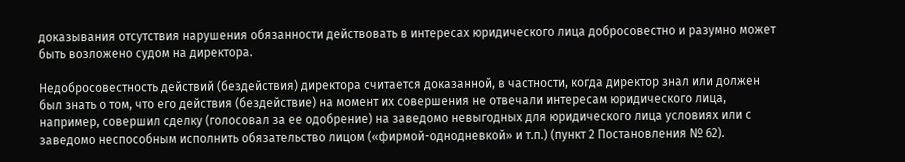доказывания отсутствия нарушения обязанности действовать в интересах юридического лица добросовестно и разумно может быть возложено судом на директора.

Недобросовестность действий (бездействия) директора считается доказанной, в частности, когда директор знал или должен был знать о том, что его действия (бездействие) на момент их совершения не отвечали интересам юридического лица, например, совершил сделку (голосовал за ее одобрение) на заведомо невыгодных для юридического лица условиях или с заведомо неспособным исполнить обязательство лицом («фирмой-однодневкой» и т.п.) (пункт 2 Постановления № 62).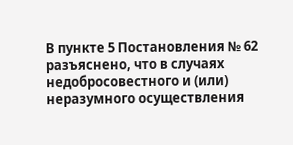В пункте 5 Постановления № 62 разъяснено, что в случаях недобросовестного и (или) неразумного осуществления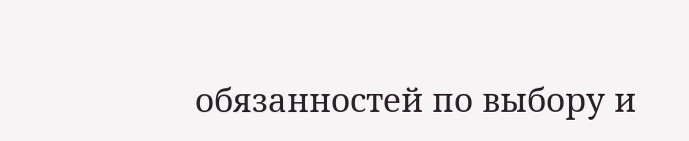обязанностей по выбору и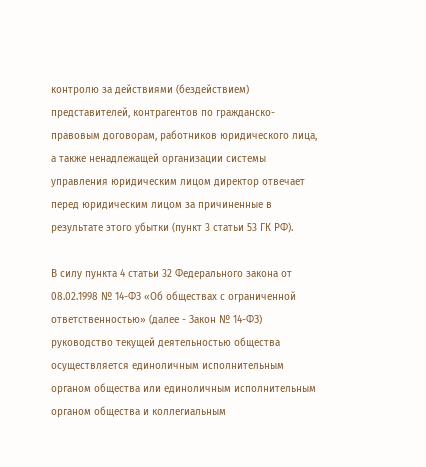контролю за действиями (бездействием) представителей, контрагентов по гражданско-правовым договорам, работников юридического лица, а также ненадлежащей организации системы управления юридическим лицом директор отвечает перед юридическим лицом за причиненные в результате этого убытки (пункт 3 статьи 53 ГК РФ).

В силу пункта 4 статьи 32 Федерального закона от 08.02.1998 № 14-ФЗ «Об обществах с ограниченной ответственностью» (далее - Закон № 14-ФЗ) руководство текущей деятельностью общества осуществляется единоличным исполнительным органом общества или единоличным исполнительным органом общества и коллегиальным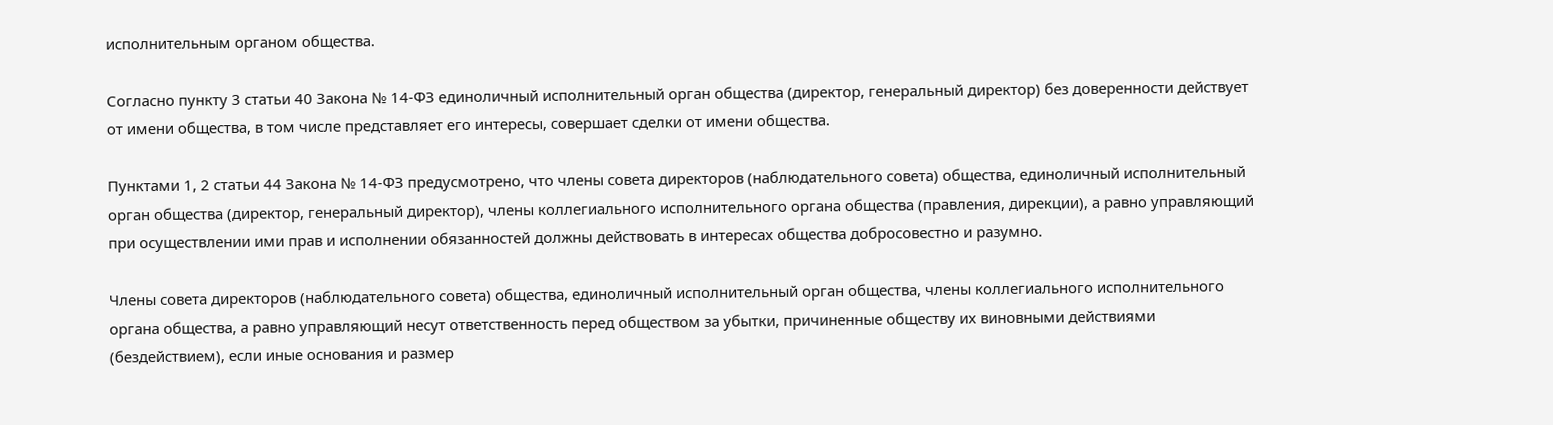исполнительным органом общества.

Согласно пункту 3 статьи 40 Закона № 14-ФЗ единоличный исполнительный орган общества (директор, генеральный директор) без доверенности действует от имени общества, в том числе представляет его интересы, совершает сделки от имени общества.

Пунктами 1, 2 статьи 44 Закона № 14-ФЗ предусмотрено, что члены совета директоров (наблюдательного совета) общества, единоличный исполнительный орган общества (директор, генеральный директор), члены коллегиального исполнительного органа общества (правления, дирекции), а равно управляющий при осуществлении ими прав и исполнении обязанностей должны действовать в интересах общества добросовестно и разумно.

Члены совета директоров (наблюдательного совета) общества, единоличный исполнительный орган общества, члены коллегиального исполнительного органа общества, а равно управляющий несут ответственность перед обществом за убытки, причиненные обществу их виновными действиями (бездействием), если иные основания и размер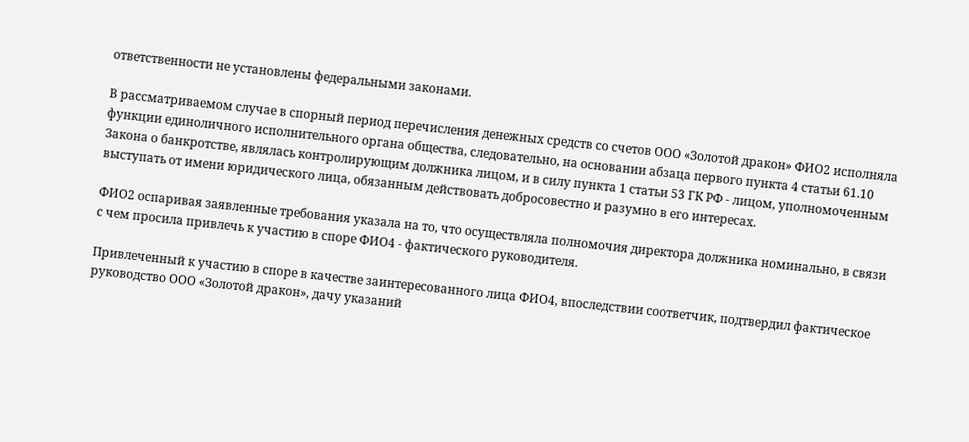ответственности не установлены федеральными законами.

В рассматриваемом случае в спорный период перечисления денежных средств со счетов ООО «Золотой дракон» ФИО2 исполняла функции единоличного исполнительного органа общества, следовательно, на основании абзаца первого пункта 4 статьи 61.10 Закона о банкротстве, являлась контролирующим должника лицом, и в силу пункта 1 статьи 53 ГК РФ - лицом, уполномоченным выступать от имени юридического лица, обязанным действовать добросовестно и разумно в его интересах.

ФИО2 оспаривая заявленные требования указала на то, что осуществляла полномочия директора должника номинально, в связи с чем просила привлечь к участию в споре ФИО4 - фактического руководителя.

Привлеченный к участию в споре в качестве заинтересованного лица ФИО4, впоследствии соответчик, подтвердил фактическое руководство ООО «Золотой дракон», дачу указаний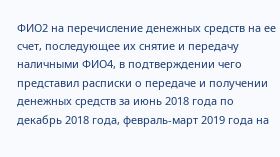ФИО2 на перечисление денежных средств на ее счет, последующее их снятие и передачу наличными ФИО4, в подтверждении чего представил расписки о передаче и получении денежных средств за июнь 2018 года по декабрь 2018 года, февраль-март 2019 года на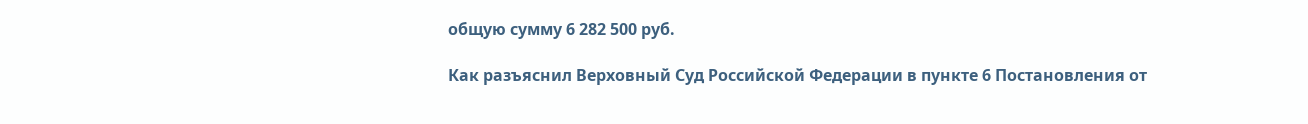общую сумму 6 282 500 руб.

Как разъяснил Верховный Суд Российской Федерации в пункте 6 Постановления от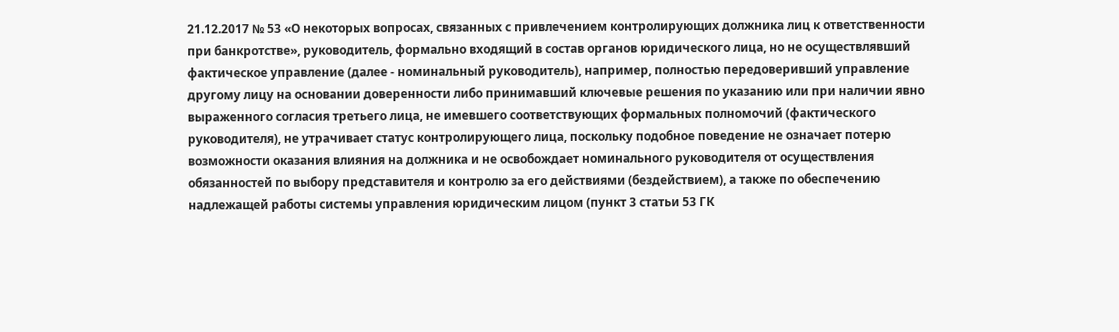21.12.2017 № 53 «О некоторых вопросах, связанных с привлечением контролирующих должника лиц к ответственности при банкротстве», руководитель, формально входящий в состав органов юридического лица, но не осуществлявший фактическое управление (далее - номинальный руководитель), например, полностью передоверивший управление другому лицу на основании доверенности либо принимавший ключевые решения по указанию или при наличии явно выраженного согласия третьего лица, не имевшего соответствующих формальных полномочий (фактического руководителя), не утрачивает статус контролирующего лица, поскольку подобное поведение не означает потерю возможности оказания влияния на должника и не освобождает номинального руководителя от осуществления обязанностей по выбору представителя и контролю за его действиями (бездействием), а также по обеспечению надлежащей работы системы управления юридическим лицом (пункт 3 статьи 53 ГК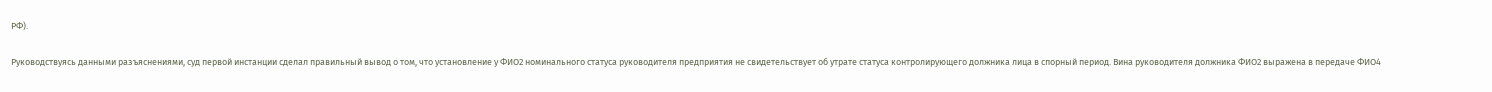РФ).

Руководствуясь данными разъяснениями, суд первой инстанции сделал правильный вывод о том, что установление у ФИО2 номинального статуса руководителя предприятия не свидетельствует об утрате статуса контролирующего должника лица в спорный период. Вина руководителя должника ФИО2 выражена в передаче ФИО4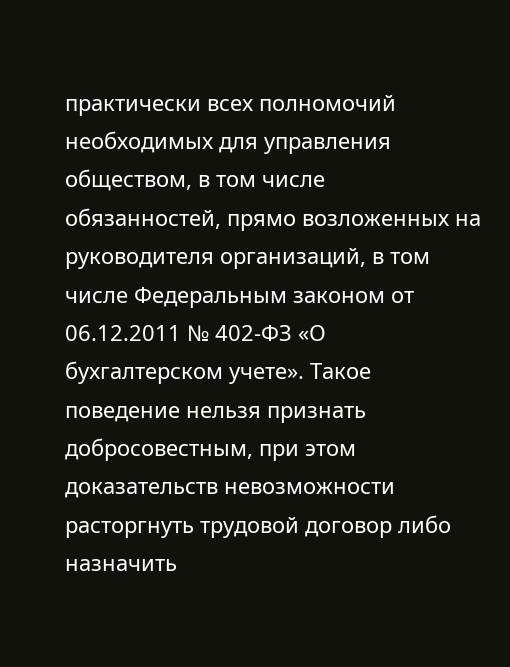практически всех полномочий необходимых для управления обществом, в том числе обязанностей, прямо возложенных на руководителя организаций, в том числе Федеральным законом от 06.12.2011 № 402-ФЗ «О бухгалтерском учете». Такое поведение нельзя признать добросовестным, при этом доказательств невозможности расторгнуть трудовой договор либо назначить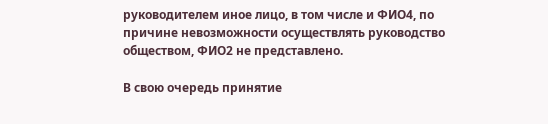руководителем иное лицо, в том числе и ФИО4, по причине невозможности осуществлять руководство обществом, ФИО2 не представлено.

В свою очередь принятие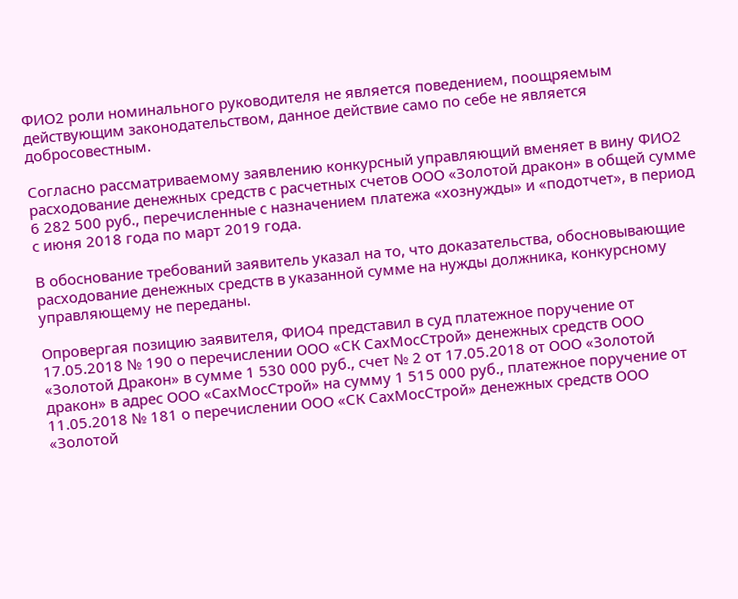ФИО2 роли номинального руководителя не является поведением, поощряемым действующим законодательством, данное действие само по себе не является добросовестным.

Согласно рассматриваемому заявлению конкурсный управляющий вменяет в вину ФИО2 расходование денежных средств с расчетных счетов ООО «Золотой дракон» в общей сумме 6 282 500 руб., перечисленные с назначением платежа «хознужды» и «подотчет», в период с июня 2018 года по март 2019 года.

В обоснование требований заявитель указал на то, что доказательства, обосновывающие расходование денежных средств в указанной сумме на нужды должника, конкурсному управляющему не переданы.

Опровергая позицию заявителя, ФИО4 представил в суд платежное поручение от 17.05.2018 № 190 о перечислении ООО «СК СахМосСтрой» денежных средств ООО «Золотой Дракон» в сумме 1 530 000 руб., счет № 2 от 17.05.2018 от ООО «Золотой дракон» в адрес ООО «СахМосСтрой» на сумму 1 515 000 руб., платежное поручение от 11.05.2018 № 181 о перечислении ООО «СК СахМосСтрой» денежных средств ООО «Золотой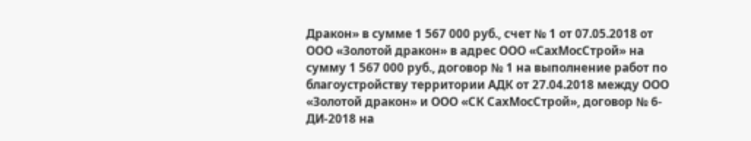Дракон» в сумме 1 567 000 руб., счет № 1 от 07.05.2018 от ООО «Золотой дракон» в адрес ООО «СахМосСтрой» на сумму 1 567 000 руб., договор № 1 на выполнение работ по благоустройству территории АДК от 27.04.2018 между ООО «Золотой дракон» и ООО «СК СахМосСтрой», договор № 6-ДИ-2018 на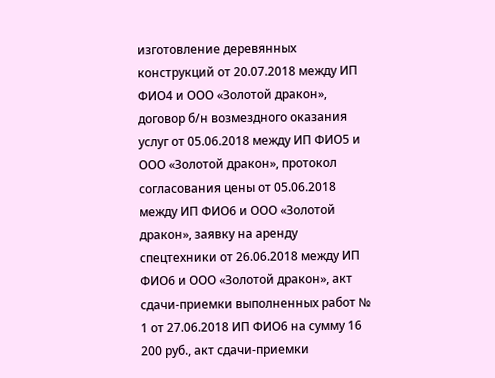изготовление деревянных конструкций от 20.07.2018 между ИП ФИО4 и ООО «Золотой дракон», договор б/н возмездного оказания услуг от 05.06.2018 между ИП ФИО5 и ООО «Золотой дракон», протокол согласования цены от 05.06.2018 между ИП ФИО6 и ООО «Золотой дракон», заявку на аренду спецтехники от 26.06.2018 между ИП ФИО6 и ООО «Золотой дракон», акт сдачи-приемки выполненных работ № 1 от 27.06.2018 ИП ФИО6 на сумму 16 200 руб., акт сдачи-приемки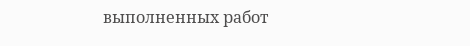выполненных работ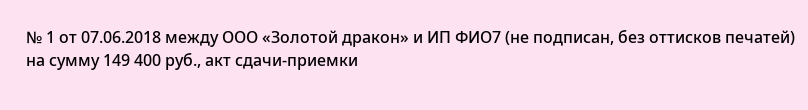№ 1 от 07.06.2018 между ООО «Золотой дракон» и ИП ФИО7 (не подписан, без оттисков печатей) на сумму 149 400 руб., акт сдачи-приемки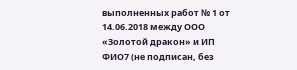выполненных работ № 1 от 14.06.2018 между ООО «Золотой дракон» и ИП ФИО7 (не подписан, без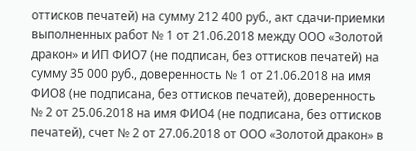оттисков печатей) на сумму 212 400 руб., акт сдачи-приемки выполненных работ № 1 от 21.06.2018 между ООО «Золотой дракон» и ИП ФИО7 (не подписан, без оттисков печатей) на сумму 35 000 руб., доверенность № 1 от 21.06.2018 на имя ФИО8 (не подписана, без оттисков печатей), доверенность № 2 от 25.06.2018 на имя ФИО4 (не подписана, без оттисков печатей), счет № 2 от 27.06.2018 от ООО «Золотой дракон» в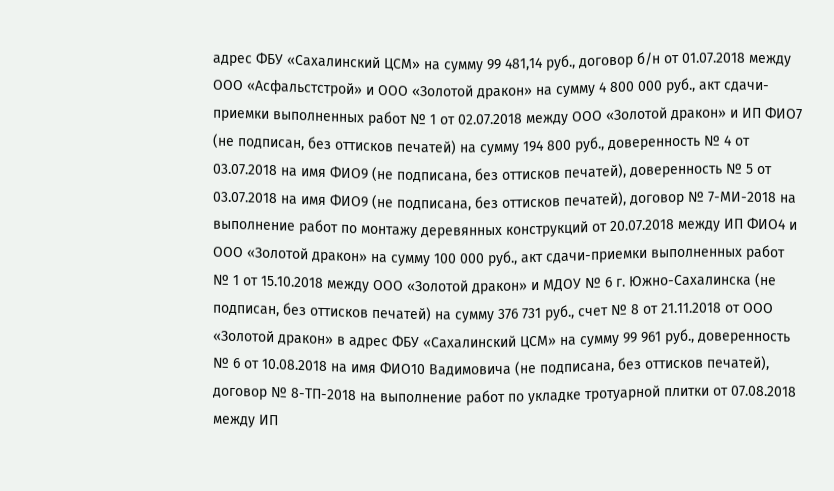адрес ФБУ «Сахалинский ЦСМ» на сумму 99 481,14 руб., договор б/н от 01.07.2018 между ООО «Асфальстстрой» и ООО «Золотой дракон» на сумму 4 800 000 руб., акт сдачи-приемки выполненных работ № 1 от 02.07.2018 между ООО «Золотой дракон» и ИП ФИО7 (не подписан, без оттисков печатей) на сумму 194 800 руб., доверенность № 4 от 03.07.2018 на имя ФИО9 (не подписана, без оттисков печатей), доверенность № 5 от 03.07.2018 на имя ФИО9 (не подписана, без оттисков печатей), договор № 7-МИ-2018 на выполнение работ по монтажу деревянных конструкций от 20.07.2018 между ИП ФИО4 и ООО «Золотой дракон» на сумму 100 000 руб., акт сдачи-приемки выполненных работ № 1 от 15.10.2018 между ООО «Золотой дракон» и МДОУ № 6 г. Южно-Сахалинска (не подписан, без оттисков печатей) на сумму 376 731 руб., счет № 8 от 21.11.2018 от ООО «Золотой дракон» в адрес ФБУ «Сахалинский ЦСМ» на сумму 99 961 руб., доверенность № 6 от 10.08.2018 на имя ФИО10 Вадимовича (не подписана, без оттисков печатей), договор № 8-ТП-2018 на выполнение работ по укладке тротуарной плитки от 07.08.2018 между ИП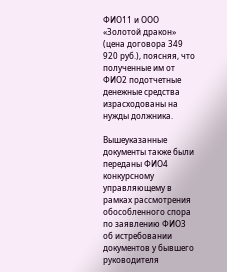ФИО11 и ООО «Золотой дракон» (цена договора 349 920 руб.), поясняя, что полученные им от ФИО2 подотчетные денежные средства израсходованы на нужды должника.

Вышеуказанные документы также были переданы ФИО4 конкурсному управляющему в рамках рассмотрения обособленного спора по заявлению ФИО3 об истребовании документов у бывшего руководителя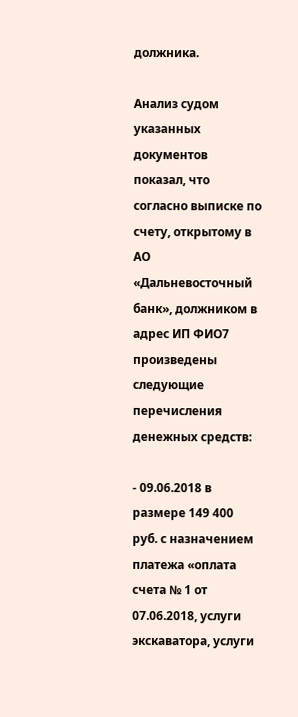должника.

Анализ судом указанных документов показал, что согласно выписке по счету, открытому в АО «Дальневосточный банк», должником в адрес ИП ФИО7 произведены следующие перечисления денежных средств:

- 09.06.2018 в размере 149 400 руб. с назначением платежа «оплата счета № 1 от 07.06.2018, услуги экскаватора, услуги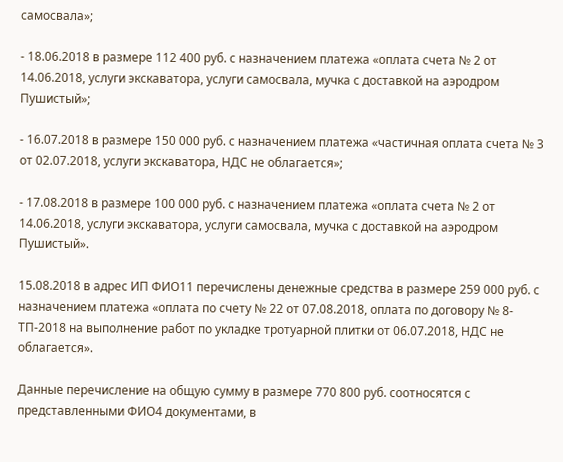самосвала»;

- 18.06.2018 в размере 112 400 руб. с назначением платежа «оплата счета № 2 от 14.06.2018, услуги экскаватора, услуги самосвала, мучка с доставкой на аэродром Пушистый»;

- 16.07.2018 в размере 150 000 руб. с назначением платежа «частичная оплата счета № 3 от 02.07.2018, услуги экскаватора, НДС не облагается»;

- 17.08.2018 в размере 100 000 руб. с назначением платежа «оплата счета № 2 от 14.06.2018, услуги экскаватора, услуги самосвала, мучка с доставкой на аэродром Пушистый».

15.08.2018 в адрес ИП ФИО11 перечислены денежные средства в размере 259 000 руб. с назначением платежа «оплата по счету № 22 от 07.08.2018, оплата по договору № 8-ТП-2018 на выполнение работ по укладке тротуарной плитки от 06.07.2018, НДС не облагается».

Данные перечисление на общую сумму в размере 770 800 руб. соотносятся с представленными ФИО4 документами, в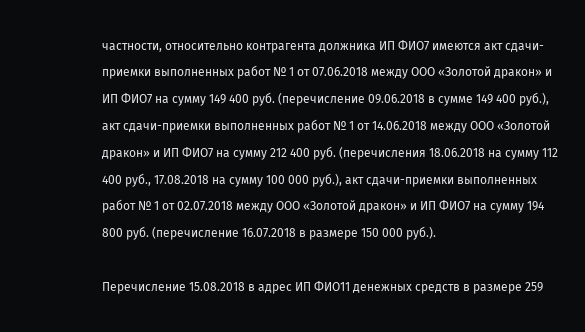частности, относительно контрагента должника ИП ФИО7 имеются акт сдачи-приемки выполненных работ № 1 от 07.06.2018 между ООО «Золотой дракон» и ИП ФИО7 на сумму 149 400 руб. (перечисление 09.06.2018 в сумме 149 400 руб.), акт сдачи-приемки выполненных работ № 1 от 14.06.2018 между ООО «Золотой дракон» и ИП ФИО7 на сумму 212 400 руб. (перечисления 18.06.2018 на сумму 112 400 руб., 17.08.2018 на сумму 100 000 руб.), акт сдачи-приемки выполненных работ № 1 от 02.07.2018 между ООО «Золотой дракон» и ИП ФИО7 на сумму 194 800 руб. (перечисление 16.07.2018 в размере 150 000 руб.).

Перечисление 15.08.2018 в адрес ИП ФИО11 денежных средств в размере 259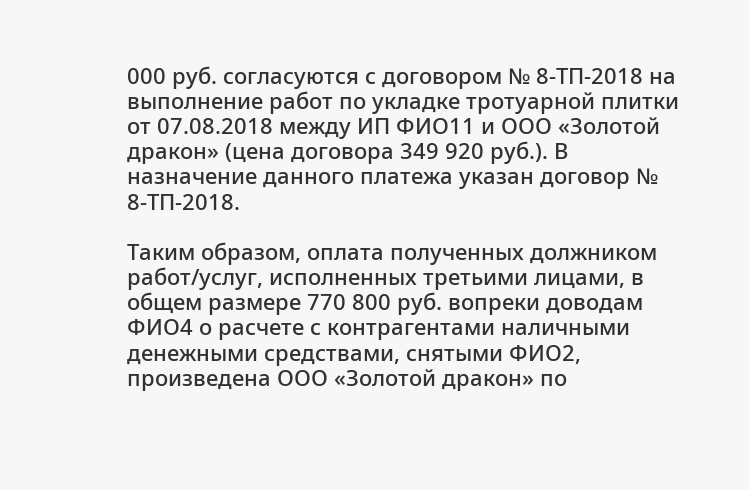000 руб. согласуются с договором № 8-ТП-2018 на выполнение работ по укладке тротуарной плитки от 07.08.2018 между ИП ФИО11 и ООО «Золотой дракон» (цена договора 349 920 руб.). В назначение данного платежа указан договор № 8-ТП-2018.

Таким образом, оплата полученных должником работ/услуг, исполненных третьими лицами, в общем размере 770 800 руб. вопреки доводам ФИО4 о расчете с контрагентами наличными денежными средствами, снятыми ФИО2, произведена ООО «Золотой дракон» по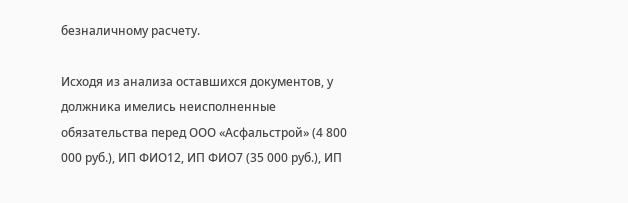безналичному расчету.

Исходя из анализа оставшихся документов, у должника имелись неисполненные обязательства перед ООО «Асфальстрой» (4 800 000 руб.), ИП ФИО12, ИП ФИО7 (35 000 руб.), ИП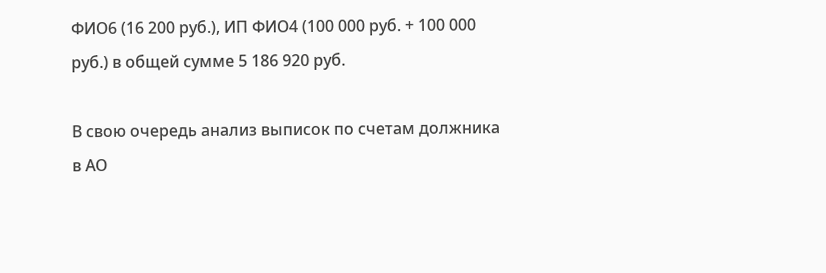ФИО6 (16 200 руб.), ИП ФИО4 (100 000 руб. + 100 000 руб.) в общей сумме 5 186 920 руб.

В свою очередь анализ выписок по счетам должника в АО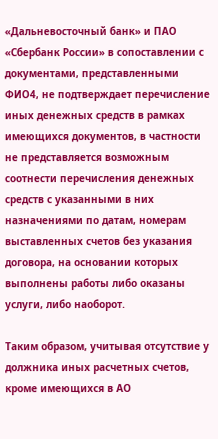«Дальневосточный банк» и ПАО «Сбербанк России» в сопоставлении с документами, представленными ФИО4, не подтверждает перечисление иных денежных средств в рамках имеющихся документов, в частности не представляется возможным соотнести перечисления денежных средств с указанными в них назначениями по датам, номерам выставленных счетов без указания договора, на основании которых выполнены работы либо оказаны услуги, либо наоборот.

Таким образом, учитывая отсутствие у должника иных расчетных счетов, кроме имеющихся в АО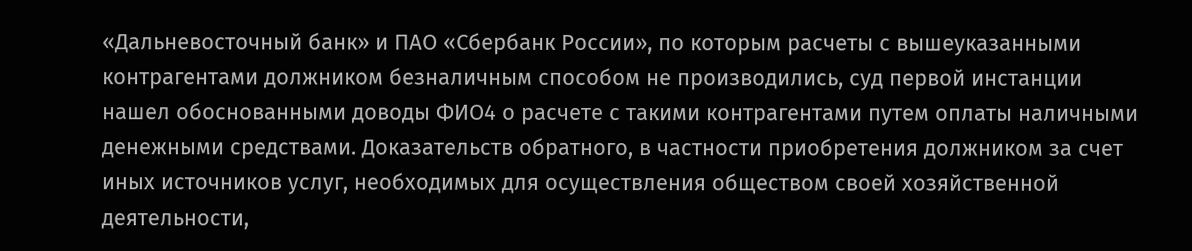«Дальневосточный банк» и ПАО «Сбербанк России», по которым расчеты с вышеуказанными контрагентами должником безналичным способом не производились, суд первой инстанции нашел обоснованными доводы ФИО4 о расчете с такими контрагентами путем оплаты наличными денежными средствами. Доказательств обратного, в частности приобретения должником за счет иных источников услуг, необходимых для осуществления обществом своей хозяйственной деятельности,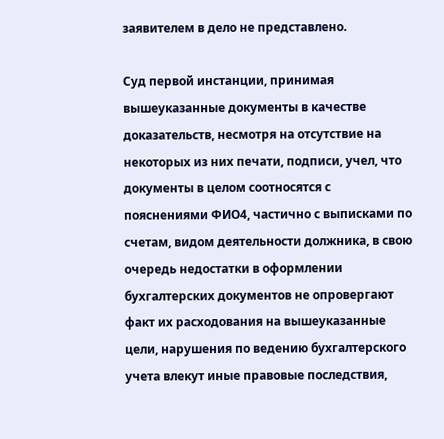заявителем в дело не представлено.

Суд первой инстанции, принимая вышеуказанные документы в качестве доказательств, несмотря на отсутствие на некоторых из них печати, подписи, учел, что документы в целом соотносятся с пояснениями ФИО4, частично с выписками по счетам, видом деятельности должника, в свою очередь недостатки в оформлении бухгалтерских документов не опровергают факт их расходования на вышеуказанные цели, нарушения по ведению бухгалтерского учета влекут иные правовые последствия,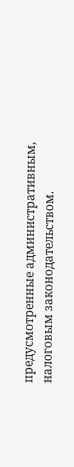предусмотренные административным, налоговым законодательством.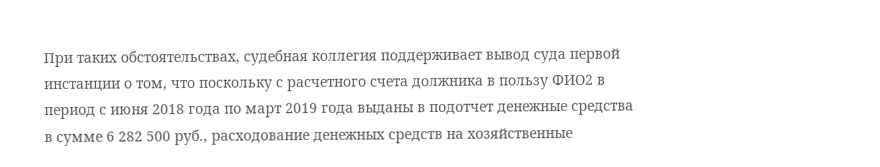При таких обстоятельствах, судебная коллегия поддерживает вывод суда первой инстанции о том, что поскольку с расчетного счета должника в пользу ФИО2 в период с июня 2018 года по март 2019 года выданы в подотчет денежные средства в сумме 6 282 500 руб., расходование денежных средств на хозяйственные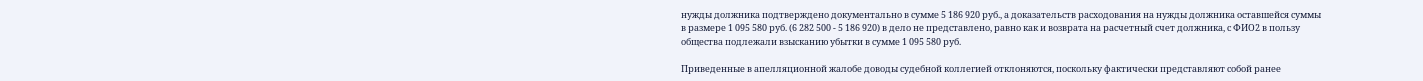нужды должника подтверждено документально в сумме 5 186 920 руб., а доказательств расходования на нужды должника оставшейся суммы в размере 1 095 580 руб. (6 282 500 - 5 186 920) в дело не представлено, равно как и возврата на расчетный счет должника, с ФИО2 в пользу общества подлежали взысканию убытки в сумме 1 095 580 руб.

Приведенные в апелляционной жалобе доводы судебной коллегией отклоняются, поскольку фактически представляют собой ранее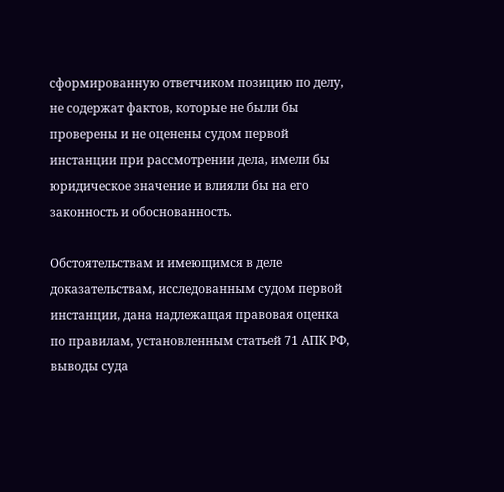сформированную ответчиком позицию по делу, не содержат фактов, которые не были бы проверены и не оценены судом первой инстанции при рассмотрении дела, имели бы юридическое значение и влияли бы на его законность и обоснованность.

Обстоятельствам и имеющимся в деле доказательствам, исследованным судом первой инстанции, дана надлежащая правовая оценка по правилам, установленным статьей 71 АПК РФ, выводы суда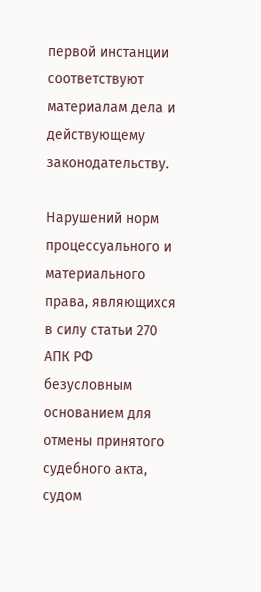первой инстанции соответствуют материалам дела и действующему законодательству.

Нарушений норм процессуального и материального права, являющихся в силу статьи 270 АПК РФ безусловным основанием для отмены принятого судебного акта, судом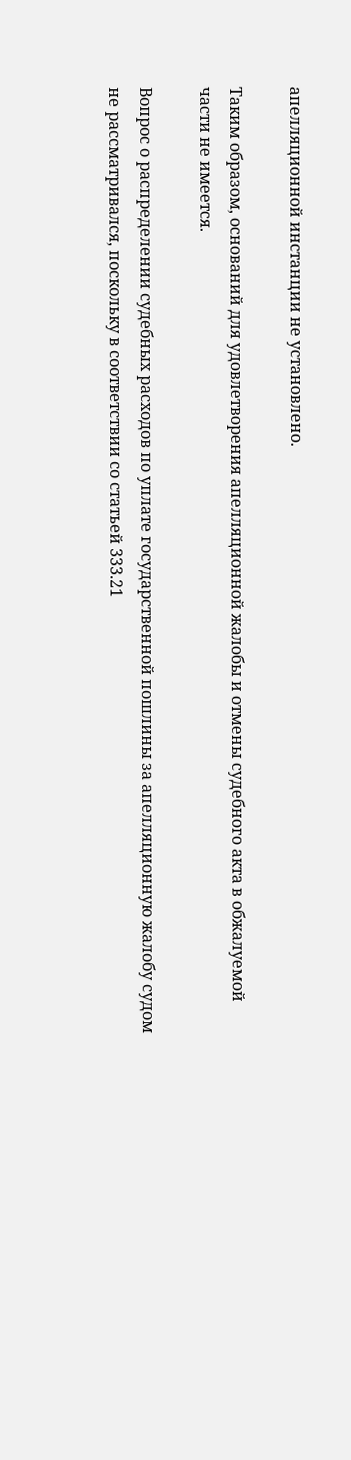апелляционной инстанции не установлено.

Таким образом, оснований для удовлетворения апелляционной жалобы и отмены судебного акта в обжалуемой части не имеется.

Вопрос о распределении судебных расходов по уплате государственной пошлины за апелляционную жалобу судом не рассматривался, поскольку в соответствии со статьей 333.21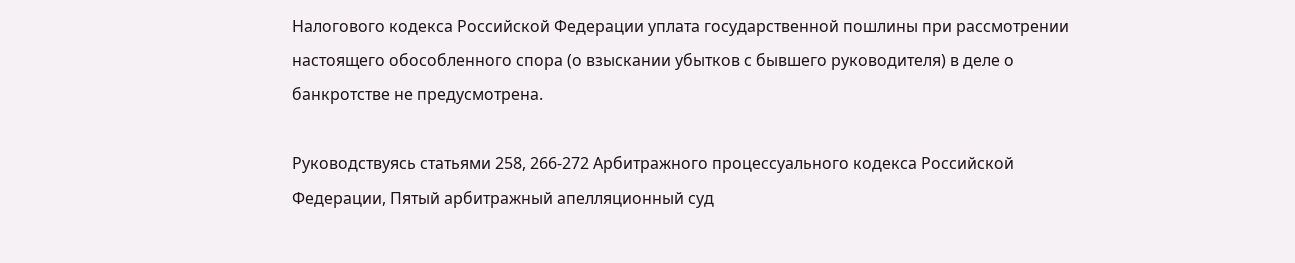Налогового кодекса Российской Федерации уплата государственной пошлины при рассмотрении настоящего обособленного спора (о взыскании убытков с бывшего руководителя) в деле о банкротстве не предусмотрена.

Руководствуясь статьями 258, 266-272 Арбитражного процессуального кодекса Российской Федерации, Пятый арбитражный апелляционный суд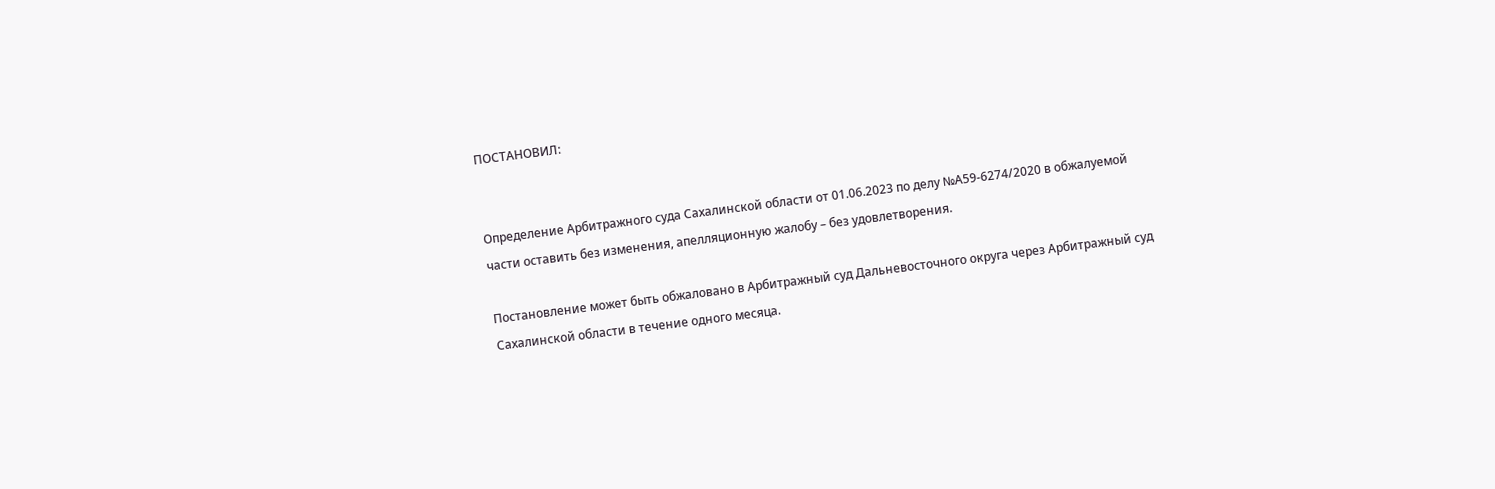ПОСТАНОВИЛ:


Определение Арбитражного суда Сахалинской области от 01.06.2023 по делу №А59-6274/2020 в обжалуемой части оставить без изменения, апелляционную жалобу – без удовлетворения.

Постановление может быть обжаловано в Арбитражный суд Дальневосточного округа через Арбитражный суд Сахалинской области в течение одного месяца.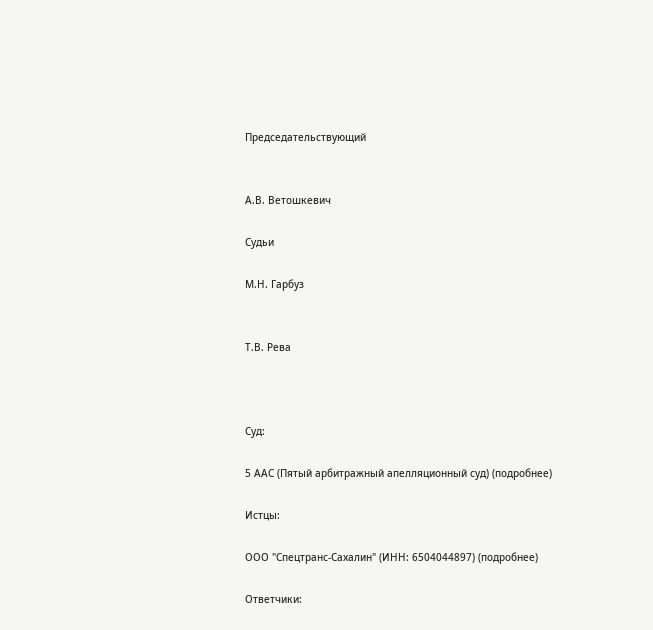Председательствующий


А.В. Ветошкевич

Судьи

М.Н. Гарбуз


Т.В. Рева



Суд:

5 ААС (Пятый арбитражный апелляционный суд) (подробнее)

Истцы:

ООО "Спецтранс-Сахалин" (ИНН: 6504044897) (подробнее)

Ответчики: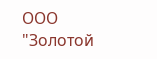ООО "Золотой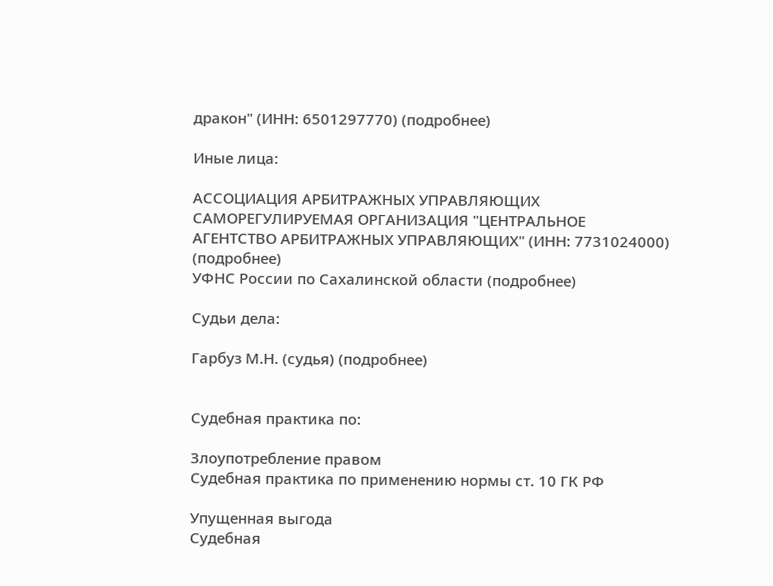дракон" (ИНН: 6501297770) (подробнее)

Иные лица:

АССОЦИАЦИЯ АРБИТРАЖНЫХ УПРАВЛЯЮЩИХ САМОРЕГУЛИРУЕМАЯ ОРГАНИЗАЦИЯ "ЦЕНТРАЛЬНОЕ АГЕНТСТВО АРБИТРАЖНЫХ УПРАВЛЯЮЩИХ" (ИНН: 7731024000) (подробнее)
УФНС России по Сахалинской области (подробнее)

Судьи дела:

Гарбуз М.Н. (судья) (подробнее)


Судебная практика по:

Злоупотребление правом
Судебная практика по применению нормы ст. 10 ГК РФ

Упущенная выгода
Судебная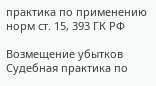практика по применению норм ст. 15, 393 ГК РФ

Возмещение убытков
Судебная практика по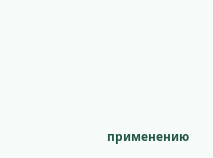применению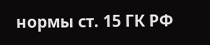нормы ст. 15 ГК РФ